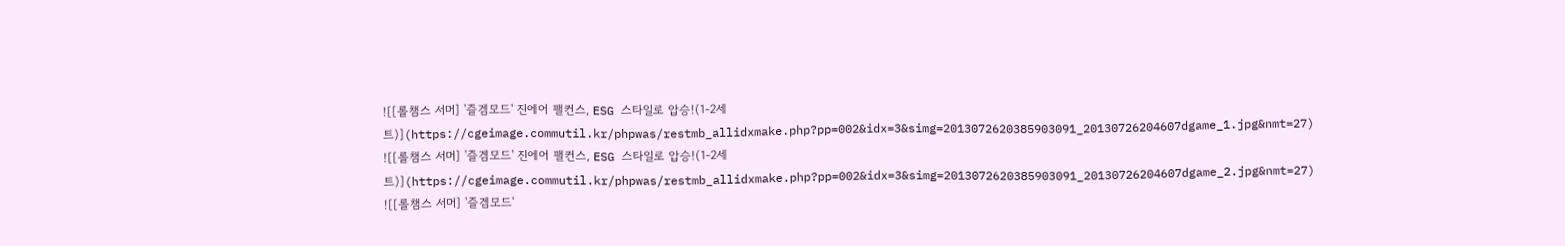![[롤챔스 서머] '즐겜모드' 진에어 팰컨스, ESG 스타일로 압승!(1-2세트)](https://cgeimage.commutil.kr/phpwas/restmb_allidxmake.php?pp=002&idx=3&simg=2013072620385903091_20130726204607dgame_1.jpg&nmt=27)
![[롤챔스 서머] '즐겜모드' 진에어 팰컨스, ESG 스타일로 압승!(1-2세트)](https://cgeimage.commutil.kr/phpwas/restmb_allidxmake.php?pp=002&idx=3&simg=2013072620385903091_20130726204607dgame_2.jpg&nmt=27)
![[롤챔스 서머] '즐겜모드'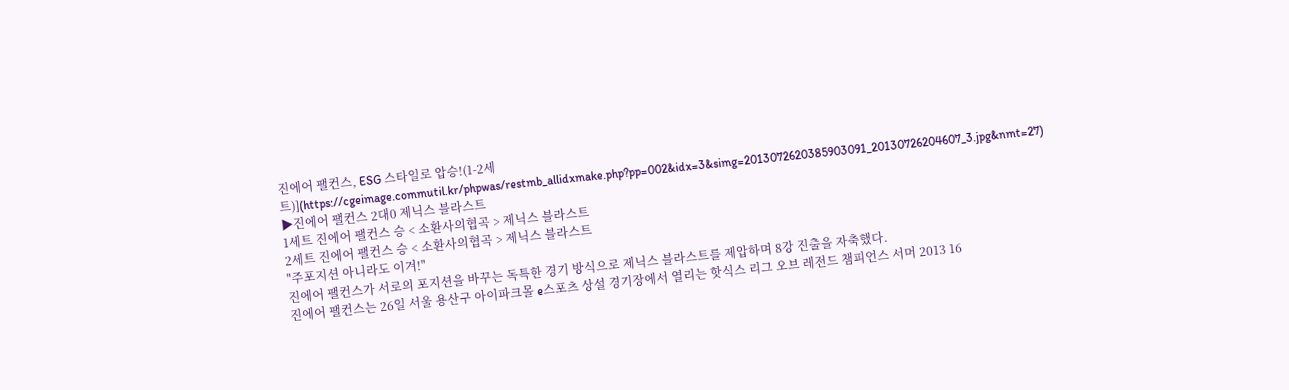진에어 팰컨스, ESG 스타일로 압승!(1-2세트)](https://cgeimage.commutil.kr/phpwas/restmb_allidxmake.php?pp=002&idx=3&simg=2013072620385903091_20130726204607_3.jpg&nmt=27)
▶진에어 팰컨스 2대0 제닉스 블라스트
1세트 진에어 팰컨스 승 < 소환사의협곡 > 제닉스 블라스트
2세트 진에어 팰컨스 승 < 소환사의협곡 > 제닉스 블라스트
"주포지션 아니라도 이겨!"
진에어 팰컨스가 서로의 포지션을 바꾸는 독특한 경기 방식으로 제닉스 블라스트를 제압하며 8강 진출을 자축했다.
진에어 팰컨스는 26일 서울 용산구 아이파크몰 e스포츠 상설 경기장에서 열리는 핫식스 리그 오브 레전드 챔피언스 서머 2013 16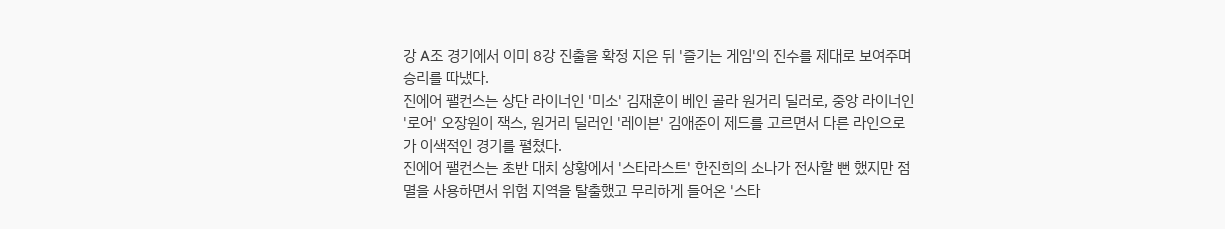강 A조 경기에서 이미 8강 진출을 확정 지은 뒤 '즐기는 게임'의 진수를 제대로 보여주며 승리를 따냈다.
진에어 팰컨스는 상단 라이너인 '미소' 김재훈이 베인 골라 원거리 딜러로, 중앙 라이너인 '로어' 오장원이 잭스, 원거리 딜러인 '레이븐' 김애준이 제드를 고르면서 다른 라인으로 가 이색적인 경기를 펼쳤다.
진에어 팰컨스는 초반 대치 상황에서 '스타라스트' 한진희의 소나가 전사할 뻔 했지만 점멸을 사용하면서 위험 지역을 탈출했고 무리하게 들어온 '스타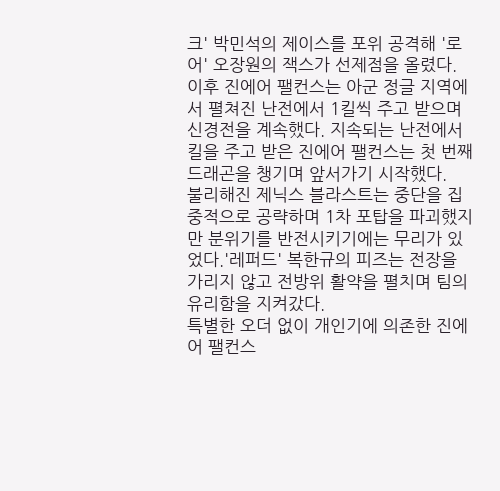크' 박민석의 제이스를 포위 공격해 '로어' 오장원의 잭스가 선제점을 올렸다.
이후 진에어 팰컨스는 아군 정글 지역에서 펼쳐진 난전에서 1킬씩 주고 받으며 신경전을 계속했다. 지속되는 난전에서 킬을 주고 받은 진에어 팰컨스는 첫 번째 드래곤을 챙기며 앞서가기 시작했다.
불리해진 제닉스 블라스트는 중단을 집중적으로 공략하며 1차 포탑을 파괴했지만 분위기를 반전시키기에는 무리가 있었다.'레퍼드' 복한규의 피즈는 전장을 가리지 않고 전방위 활약을 펼치며 팀의 유리함을 지켜갔다.
특별한 오더 없이 개인기에 의존한 진에어 팰컨스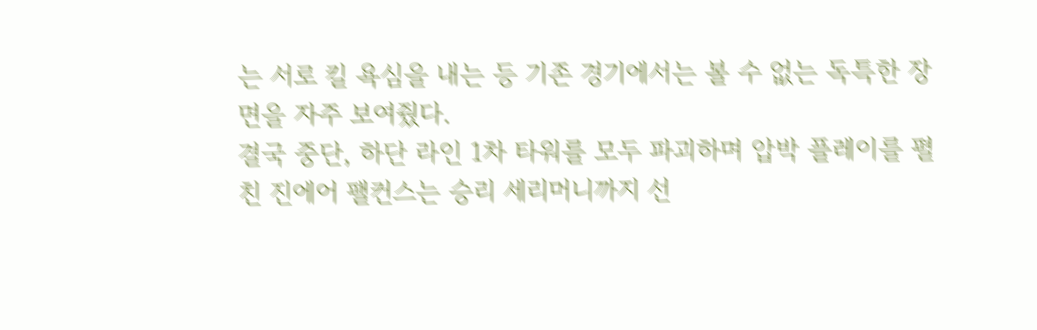는 서로 킬 욕심을 내는 등 기존 경기에서는 볼 수 없는 독특한 장면을 자주 보여줬다.
결국 중단, 하단 라인 1차 타워를 모두 파괴하며 압박 플레이를 펼친 진에어 팰컨스는 승리 세리머니까지 선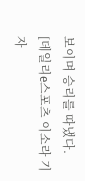보이며 승리를 따냈다.
[데일리e스포츠 이소라 기자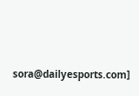sora@dailyesports.com]